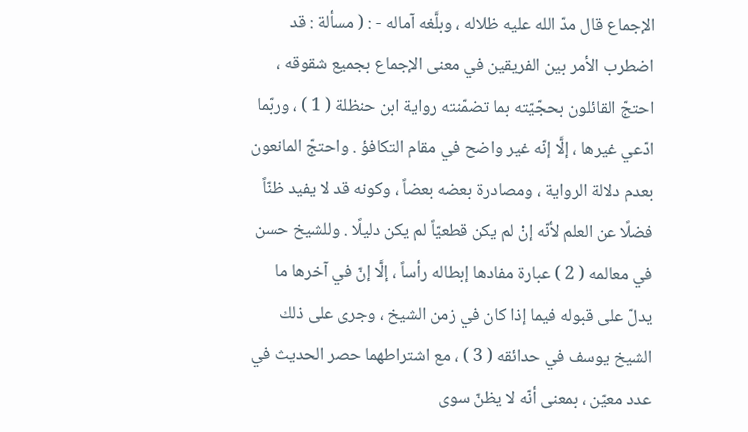الإجماع قال مدّ الله عليه ظلاله ، وبلَّغه آماله - : ( مسألة : قد اضطرب الأمر بين الفريقين في معنى الإجماع بجميع شقوقه ، احتجّ القائلون بحجّيّته بما تضمّنته رواية ابن حنظلة ( 1 ) ، وربّما ادّعي غيرها ، إلَّا إنّه غير واضح في مقام التكافؤ . واحتجّ المانعون بعدم دلالة الرواية ، ومصادرة بعضه بعضاً ، وكونه قد لا يفيد ظنّاً فضلًا عن العلم لأنّه إنْ لم يكن قطعيّاً لم يكن دليلًا . وللشيخ حسن في معالمه ( 2 ) عبارة مفادها إبطاله رأساً ، إلَّا إنّ في آخرها ما يدلّ على قبوله فيما إذا كان في زمن الشيخ ، وجرى على ذلك الشيخ يوسف في حدائقه ( 3 ) ، مع اشتراطهما حصر الحديث في عدد معيّن ، بمعنى أنّه لا يظنّ سوى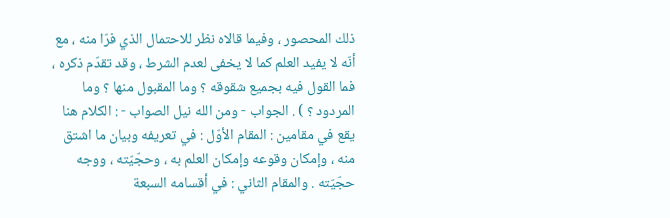ذلك المحصور ، وفيما قالاه نظر للاحتمال الذي فرّا منه ، مع أنّه لا يفيد العلم كما لا يخفى لعدم الشرط ، وقد تقدّم ذكره ، فما القول فيه بجميع شقوقه ؟ وما المقبول منها ؟ وما المردود ؟ ) . الجواب - ومن الله نيل الصواب - : الكلام هنا يقع في مقامين : المقام الأوّل : في تعريفه وبيان ما اشتق منه ، وإمكان وقوعه وإمكان العلم به ، وحجّيّته ، ووجه حجّيّته . والمقام الثاني : في أقسامه السبعة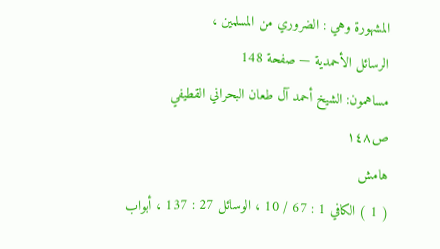المشهورة وهي : الضروري من المسلمين ،
الرسائل الأحمدية — صفحة 148
مساهمون: الشيخ أحمد آل طعان البحراني القطيفي
ص١٤٨
هامش
( 1 ) الكافي 1 : 67 / 10 ، الوسائل 27 : 137 ، أبواب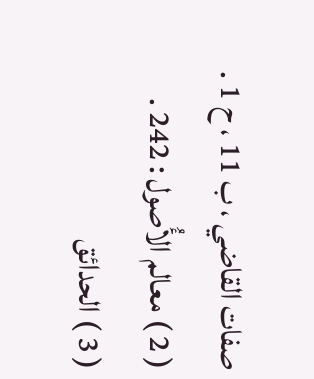صفات القاضي ، ب 11 ، ح 1 .
( 2 ) معالم الأُصول : 242 .
( 3 ) الحدائق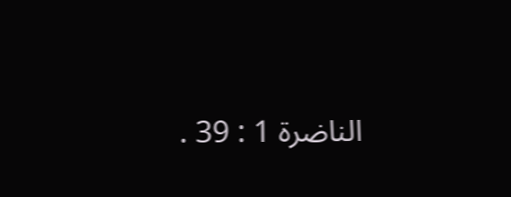الناضرة 1 : 39 .